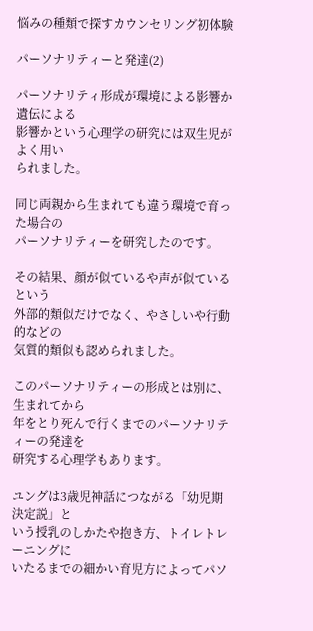悩みの種類で探すカウンセリング初体験

パーソナリティーと発達(2)

パーソナリティ形成が環境による影響か遺伝による
影響かという心理学の研究には双生児がよく用い
られました。

同じ両親から生まれても違う環境で育った場合の
パーソナリティーを研究したのです。

その結果、顔が似ているや声が似ているという
外部的類似だけでなく、やさしいや行動的などの
気質的類似も認められました。

このパーソナリティーの形成とは別に、生まれてから
年をとり死んで行くまでのパーソナリティーの発達を
研究する心理学もあります。

ユングは3歳児神話につながる「幼児期決定説」と
いう授乳のしかたや抱き方、トイレトレーニングに
いたるまでの細かい育児方によってパソ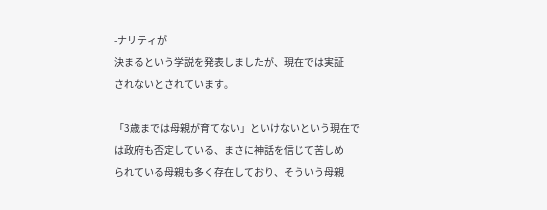-ナリティが
決まるという学説を発表しましたが、現在では実証
されないとされています。

「3歳までは母親が育てない」といけないという現在で
は政府も否定している、まさに神話を信じて苦しめ
られている母親も多く存在しており、そういう母親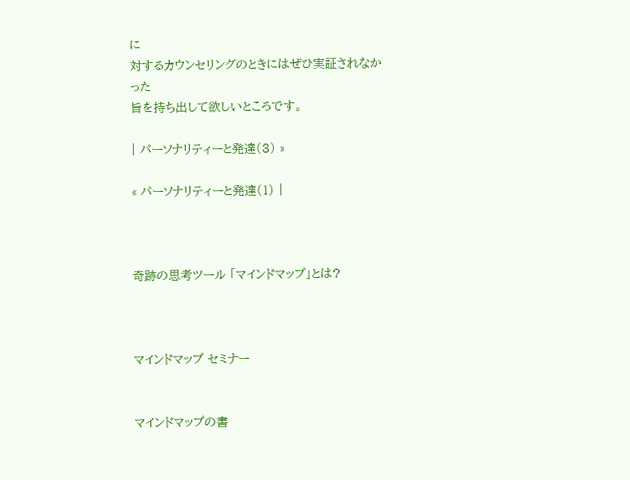に
対するカウンセリングのときにはぜひ実証されなかった
旨を持ち出して欲しいところです。

| パーソナリティーと発達(3) »

« パーソナリティーと発達(1) |



奇跡の思考ツール 「マインドマップ」とは?



マインドマップ セミナー


マインドマップの書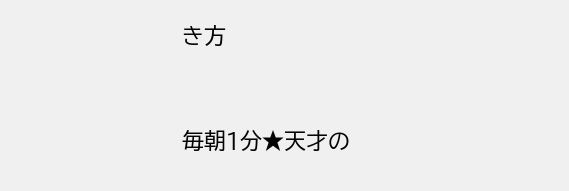き方


毎朝1分★天才の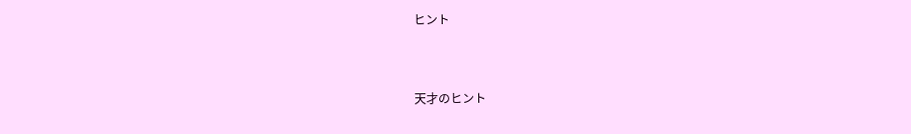ヒント



天才のヒント